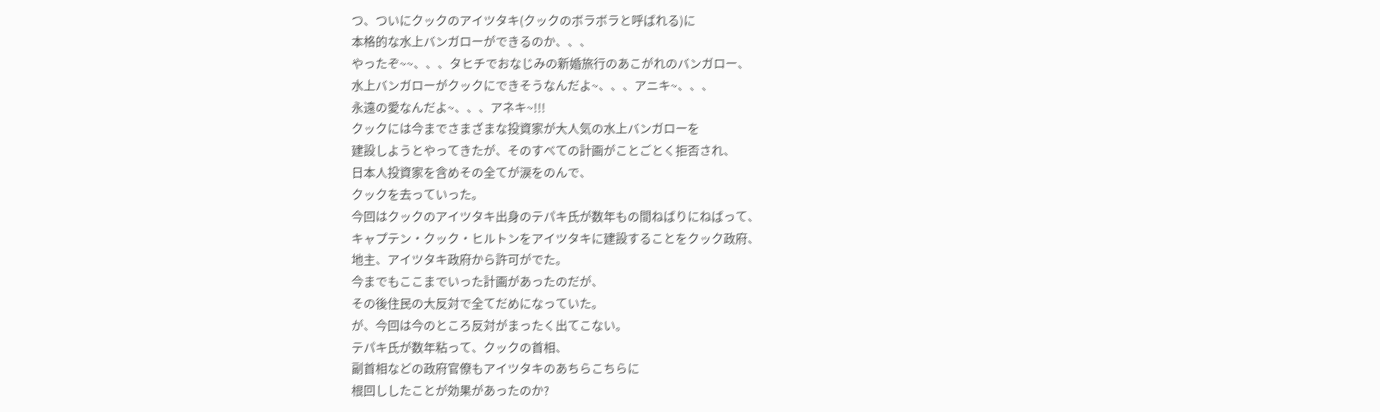つ、ついにクックのアイツタキ(クックのボラボラと呼ばれる)に
本格的な水上バンガローができるのか、、、
やったぞ~~、、、タヒチでおなじみの新婚旅行のあこがれのバンガロー、
水上バンガローがクックにできそうなんだよ~、、、アニキ~、、、
永遠の愛なんだよ~、、、アネキ~!!!
クックには今までさまざまな投資家が大人気の水上バンガローを
建設しようとやってきたが、そのすべての計画がことごとく拒否され、
日本人投資家を含めその全てが涙をのんで、
クックを去っていった。
今回はクックのアイツタキ出身のテパキ氏が数年もの間ねばりにねばって、
キャプテン・クック・ヒルトンをアイツタキに建設することをクック政府、
地主、アイツタキ政府から許可がでた。
今までもここまでいった計画があったのだが、
その後住民の大反対で全てだめになっていた。
が、今回は今のところ反対がまったく出てこない。
テパキ氏が数年粘って、クックの首相、
副首相などの政府官僚もアイツタキのあちらこちらに
根回ししたことが効果があったのか?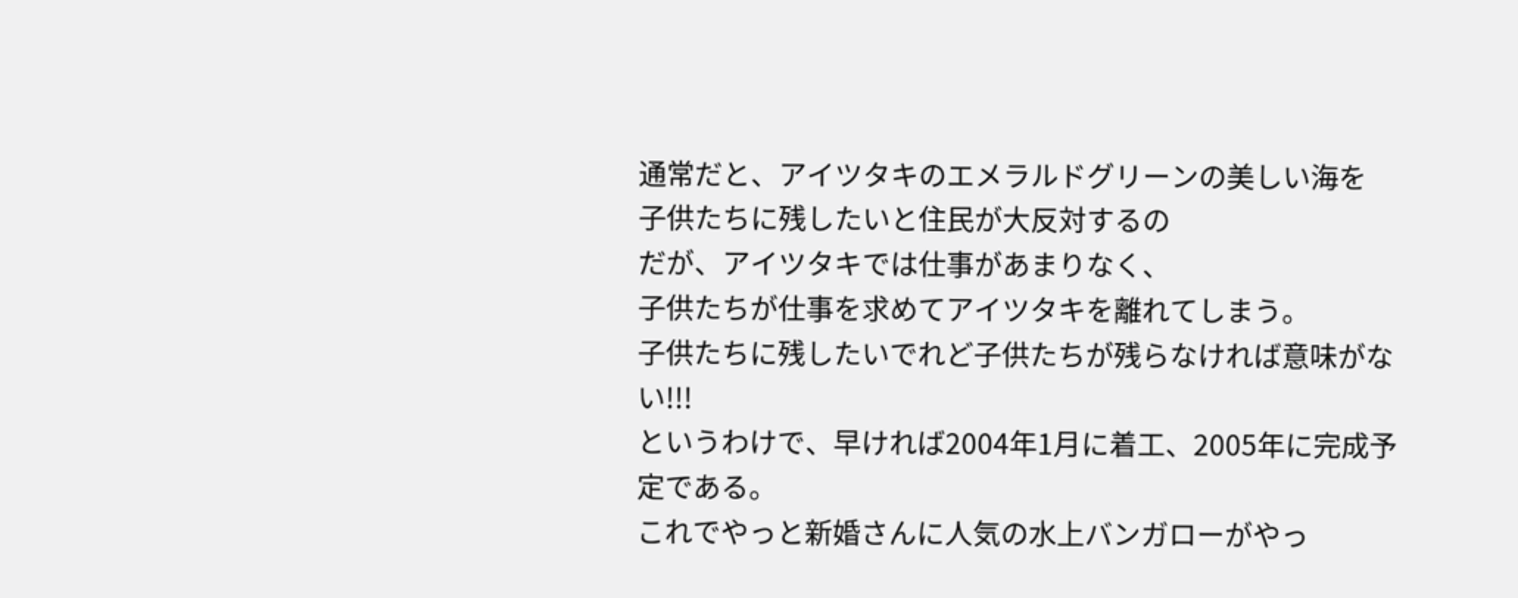通常だと、アイツタキのエメラルドグリーンの美しい海を
子供たちに残したいと住民が大反対するの
だが、アイツタキでは仕事があまりなく、
子供たちが仕事を求めてアイツタキを離れてしまう。
子供たちに残したいでれど子供たちが残らなければ意味がない!!!
というわけで、早ければ2004年1月に着工、2005年に完成予定である。
これでやっと新婚さんに人気の水上バンガローがやっ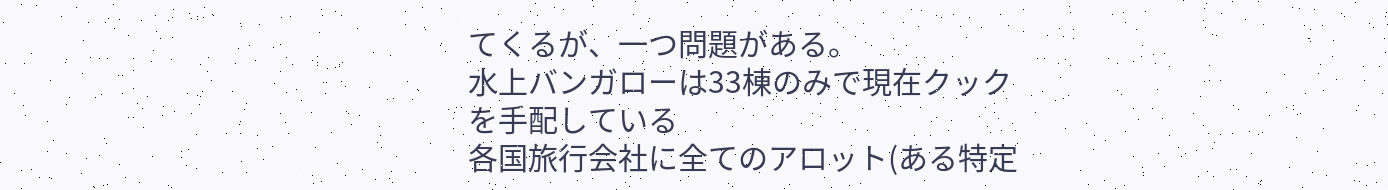てくるが、一つ問題がある。
水上バンガローは33棟のみで現在クックを手配している
各国旅行会社に全てのアロット(ある特定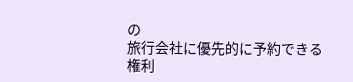の
旅行会社に優先的に予約できる権利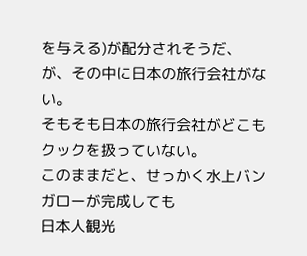を与える)が配分されそうだ、
が、その中に日本の旅行会社がない。
そもそも日本の旅行会社がどこもクックを扱っていない。
このままだと、せっかく水上バンガローが完成しても
日本人観光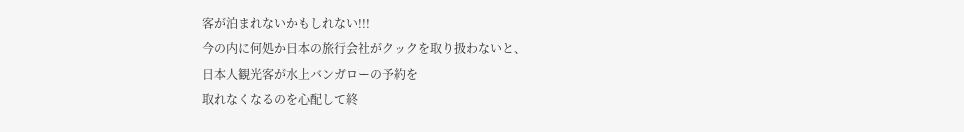客が泊まれないかもしれない!!!
今の内に何処か日本の旅行会社がクックを取り扱わないと、
日本人観光客が水上バンガローの予約を
取れなくなるのを心配して終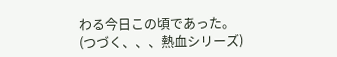わる今日この頃であった。
(つづく、、、熱血シリーズ)